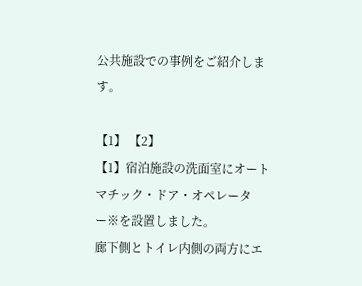公共施設での事例をご紹介します。

【1】 【2】
【1】宿泊施設の洗面室にオートマチック・ドア・オペレーター※を設置しました。
廊下側とトイレ内側の両方にエ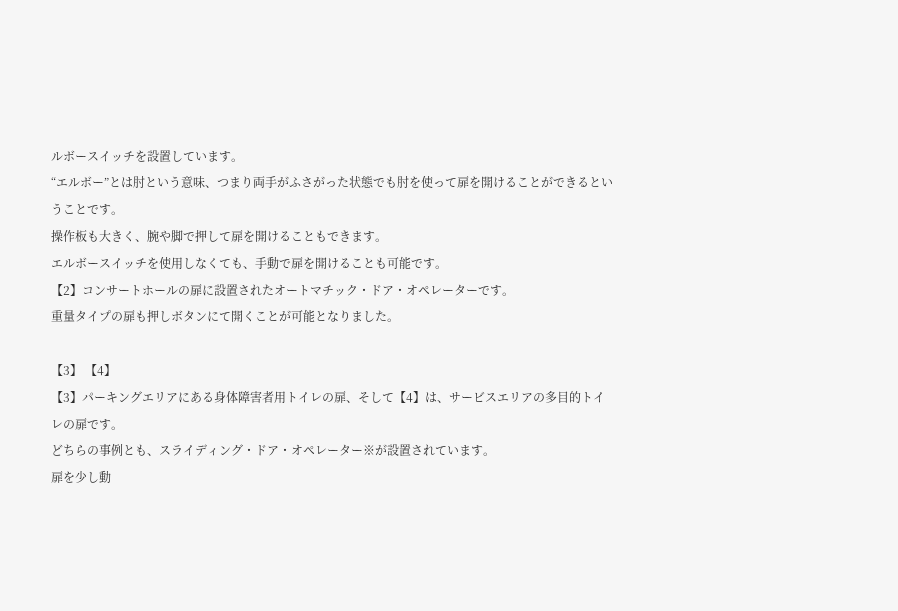ルボースイッチを設置しています。
“エルボー”とは肘という意味、つまり両手がふさがった状態でも肘を使って扉を開けることができるということです。
操作板も大きく、腕や脚で押して扉を開けることもできます。
エルボースイッチを使用しなくても、手動で扉を開けることも可能です。
【2】コンサートホールの扉に設置されたオートマチック・ドア・オペレーターです。
重量タイプの扉も押しボタンにて開くことが可能となりました。

【3】 【4】
【3】パーキングエリアにある身体障害者用トイレの扉、そして【4】は、サービスエリアの多目的トイレの扉です。
どちらの事例とも、スライディング・ドア・オペレーター※が設置されています。
扉を少し動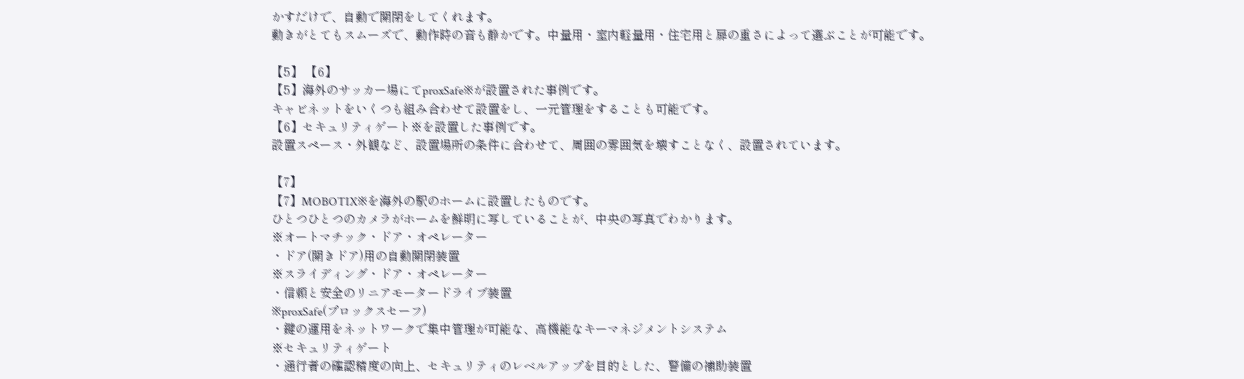かすだけで、自動で開閉をしてくれます。
動きがとてもスムーズで、動作時の音も静かです。中量用・室内軽量用・住宅用と扉の重さによって選ぶことが可能です。

【5】 【6】
【5】海外のサッカー場にてproxSafe※が設置された事例です。
キャビネットをいくつも組み合わせて設置をし、一元管理をすることも可能です。
【6】セキュリティゲート※を設置した事例です。
設置スペース・外観など、設置場所の条件に合わせて、周囲の雰囲気を壊すことなく、設置されています。

【7】
【7】MOBOTIX※を海外の駅のホームに設置したものです。
ひとつひとつのカメラがホームを鮮明に写していることが、中央の写真でわかります。
※オートマチック・ドア・オペレーター
・ドア(開きドア)用の自動開閉装置
※スライディング・ドア・オペレーター
・信頼と安全のリニアモータードライブ装置
※proxSafe(プロックスセーフ)
・鍵の運用をネットワークで集中管理が可能な、高機能なキーマネジメントシステム
※セキュリティゲート
・通行者の確認精度の向上、セキュリティのレベルアップを目的とした、警備の補助装置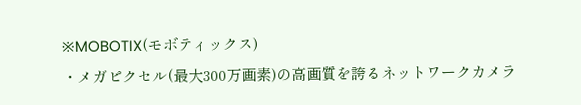※MOBOTIX(モボティックス)
・メガピクセル(最大300万画素)の高画質を誇るネットワークカメラ